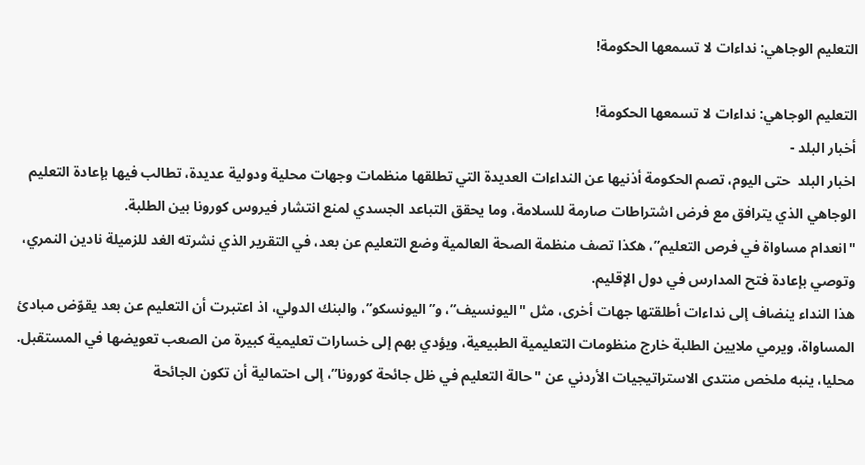التعليم الوجاهي: نداءات لا تسمعها الحكومة!

التعليم الوجاهي: نداءات لا تسمعها الحكومة!
أخبار البلد -
اخبار البلد  حتى اليوم، تصم الحكومة أذنيها عن النداءات العديدة التي تطلقها منظمات وجهات محلية ودولية عديدة، تطالب فيها بإعادة التعليم الوجاهي الذي يترافق مع فرض اشتراطات صارمة للسلامة، وما يحقق التباعد الجسدي لمنع انتشار فيروس كورونا بين الطلبة.
"انعدام مساواة في فرص التعليم”، هكذا تصف منظمة الصحة العالمية وضع التعليم عن بعد، في التقرير الذي نشرته الغد للزميلة نادين النمري، وتوصي بإعادة فتح المدارس في دول الإقليم.
هذا النداء ينضاف إلى نداءات أطلقتها جهات أخرى، مثل "اليونسيف”، و”اليونسكو”، والبنك الدولي، اذ اعتبرت أن التعليم عن بعد يقوّض مبادئ المساواة، ويرمي ملايين الطلبة خارج منظومات التعليمية الطبيعية، ويؤدي بهم إلى خسارات تعليمية كبيرة من الصعب تعويضها في المستقبل.
محليا، ينبه ملخص منتدى الاستراتيجيات الأردني عن "حالة التعليم في ظل جائحة كورونا”، إلى احتمالية أن تكون الجائحة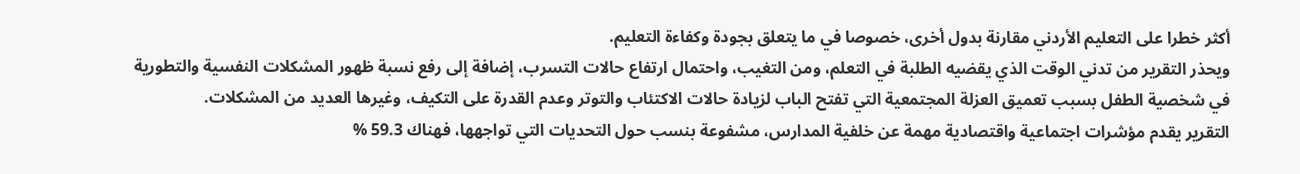أكثر خطرا على التعليم الأردني مقارنة بدول أخرى، خصوصا في ما يتعلق بجودة وكفاءة التعليم.
ويحذر التقرير من تدني الوقت الذي يقضيه الطلبة في التعلم، ومن التغيب، واحتمال ارتفاع حالات التسرب، إضافة إلى رفع نسبة ظهور المشكلات النفسية والتطورية في شخصية الطفل بسبب تعميق العزلة المجتمعية التي تفتح الباب لزيادة حالات الاكتئاب والتوتر وعدم القدرة على التكيف، وغيرها العديد من المشكلات.
التقرير يقدم مؤشرات اجتماعية واقتصادية مهمة عن خلفية المدارس، مشفوعة بنسب حول التحديات التي تواجهها، فهناك 59.3 %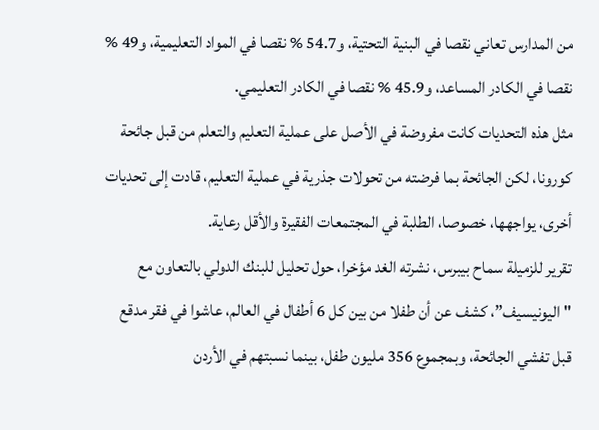من المدارس تعاني نقصا في البنية التحتية، و54.7 % نقصا في المواد التعليمية، و49 % نقصا في الكادر المساعد، و45.9 % نقصا في الكادر التعليمي.
مثل هذه التحديات كانت مفروضة في الأصل على عملية التعليم والتعلم من قبل جائحة كورونا، لكن الجائحة بما فرضته من تحولات جذرية في عملية التعليم، قادت إلى تحديات أخرى، يواجهها، خصوصا، الطلبة في المجتمعات الفقيرة والأقل رعاية.
تقرير للزميلة سماح بيبرس، نشرته الغد مؤخرا، حول تحليل للبنك الدولي بالتعاون مع "اليونيسيف”، كشف عن أن طفلا من بين كل 6 أطفال في العالم، عاشوا في فقر مدقع قبل تفشي الجائحة، وبمجموع 356 مليون طفل، بينما نسبتهم في الأردن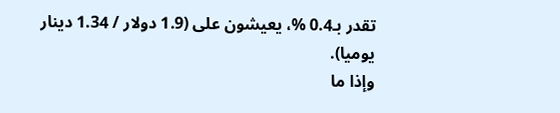تقدر بـ0.4 %، يعيشون على (1.9 دولار / 1.34 دينار يوميا).
وإذا ما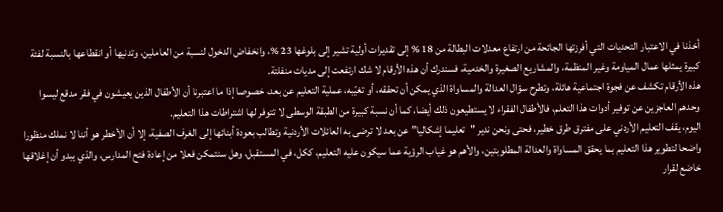أخذنا في الاعتبار التحديات التي أفرزتها الجائحة من ارتفاع معدلات البطالة من 18 % إلى تقديرات أولية تشير إلى بلوغها 23 %، وانخفاض الدخول لنسبة من العاملين، وتدنيها أو انقطاعها بالنسبة لفئة كبيرة يمثلها عمال المياومة وغير المنظمة، والمشاريع الصغيرة والخدمية، فسندرك أن هذه الأرقام لا شك ارتفعت إلى مديات منفلتة.
هذه الأرقام تكشف عن فجوة اجتماعية هائلة، وتطرح سؤال العدالة والمساواة الذي يمكن أن تحققه، أو تغيّبه، عملية التعليم عن بعد، خصوصا إذا ما اعتبرنا أن الأطفال الذين يعيشون في فقر مدقع ليسوا وحدهم العاجزين عن توفير أدوات هذا التعلم، فالأطفال الفقراء لا يستطيعون ذلك أيضا، كما أن نسبة كبيرة من الطبقة الوسطى لا تتوفر لها اشتراطات هذا التعليم.
اليوم، يقف التعليم الأردني على مفترق طرق خطير، فحتى ونحن ندير "تعليما إشكاليا” عن بعد لا ترضى به العائلات الأردنية وتطالب بعودة أبنائها إلى الغرف الصفية، إلا أن الأخطر هو أننا لا نملك منظورا واضحا لتطوير هذا التعليم بما يحقق المساواة والعدالة المطلوبتين، والأهم هو غياب الرؤية عما سيكون عليه التعليم، ككل، في المستقبل، وهل سنتمكن فعلا من إعادة فتح المدارس، والذي يبدو أن إغلاقها خاضع لقرار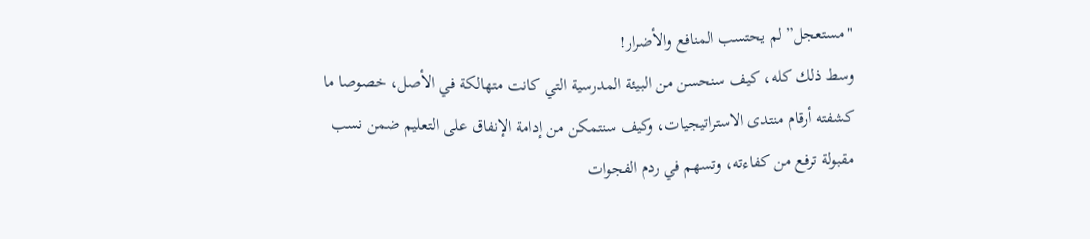"مستعجل” لم يحتسب المنافع والأضرار!
وسط ذلك كله، كيف سنحسن من البيئة المدرسية التي كانت متهالكة في الأصل، خصوصا ما كشفته أرقام منتدى الاستراتيجيات، وكيف سنتمكن من إدامة الإنفاق على التعليم ضمن نسب مقبولة ترفع من كفاءته، وتسهم في ردم الفجوات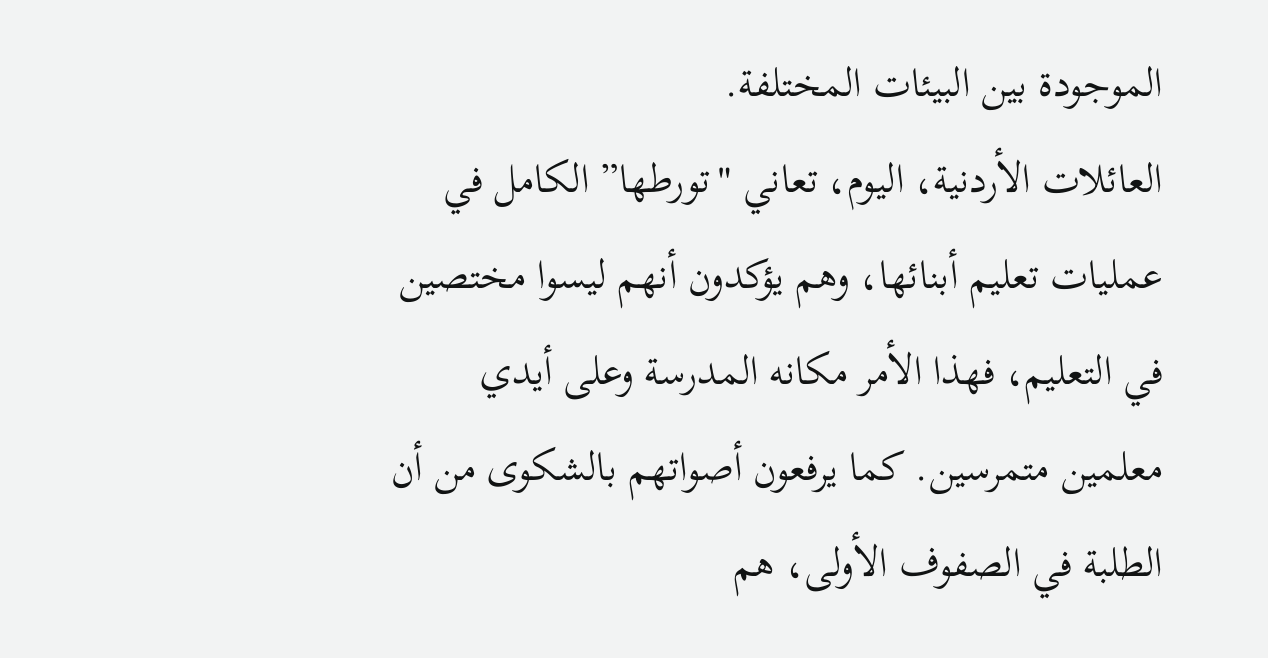الموجودة بين البيئات المختلفة.
العائلات الأردنية، اليوم، تعاني "تورطها” الكامل في عمليات تعليم أبنائها، وهم يؤكدون أنهم ليسوا مختصين في التعليم، فهذا الأمر مكانه المدرسة وعلى أيدي معلمين متمرسين. كما يرفعون أصواتهم بالشكوى من أن الطلبة في الصفوف الأولى، هم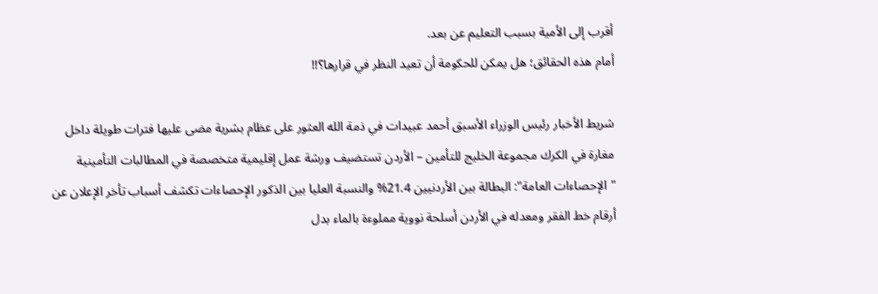أقرب إلى الأمية بسبب التعليم عن بعد.
أمام هذه الحقائق؛ هل يمكن للحكومة أن تعيد النظر في قرارها؟!!

شريط الأخبار رئيس الوزراء الأسبق أحمد عبيدات في ذمة الله العثور على عظام بشرية مضى عليها فترات طويلة داخل مغارة في الكرك مجموعة الخليج للتأمين – الأردن تستضيف ورشة عمل إقليمية متخصصة في المطالبات التأمينية "الإحصاءات العامة": البطالة بين الأردنيين 21.4% والنسبة العليا بين الذكور الإحصاءات تكشف أسباب تأخر الإعلان عن أرقام خط الفقر ومعدله في الأردن أسلحة نووية مملوءة بالماء بدل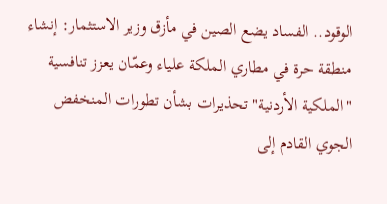الوقود.. الفساد يضع الصين في مأزق وزير الاستثمار: إنشاء منطقة حرة في مطاري الملكة علياء وعمّان يعزز تنافسية "الملكية الأردنية" تحذيرات بشأن تطورات المنخفض الجوي القادم إلى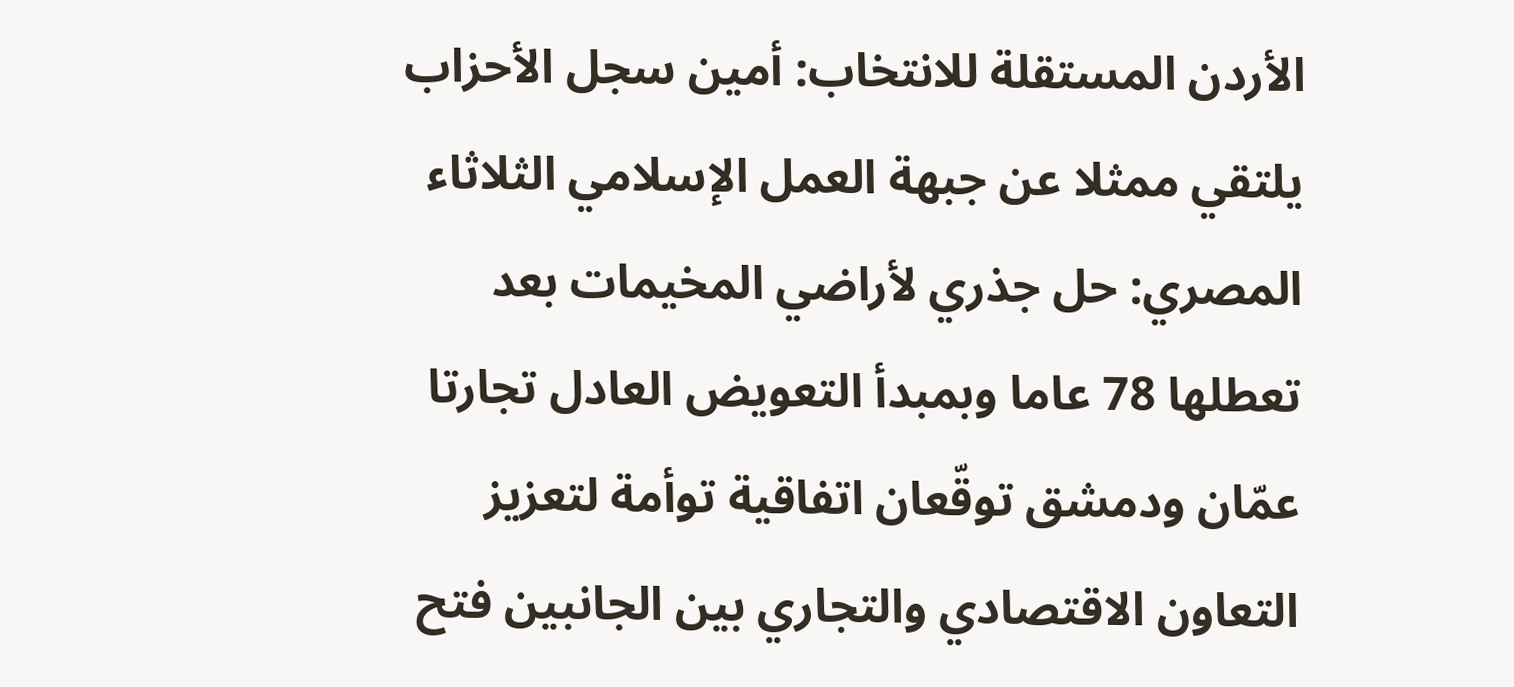الأردن المستقلة للانتخاب: أمين سجل الأحزاب يلتقي ممثلا عن جبهة العمل الإسلامي الثلاثاء المصري: حل جذري لأراضي المخيمات بعد تعطلها 78 عاما وبمبدأ التعويض العادل تجارتا عمّان ودمشق توقّعان اتفاقية توأمة لتعزيز التعاون الاقتصادي والتجاري بين الجانبين فتح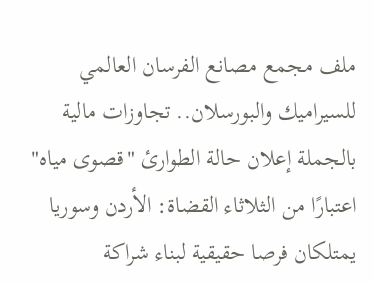ملف مجمع مصانع الفرسان العالمي للسيراميك والبورسلان.. تجاوزات مالية بالجملة إعلان حالة الطوارئ "قصوى مياه" اعتبارًا من الثلاثاء القضاة: الأردن وسوريا يمتلكان فرصا حقيقية لبناء شراكة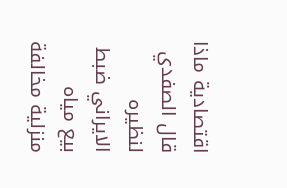اقتصادية ماذا قال الصفدي لنظيره الايراني ضبط بيع مياه منزلية مخالفة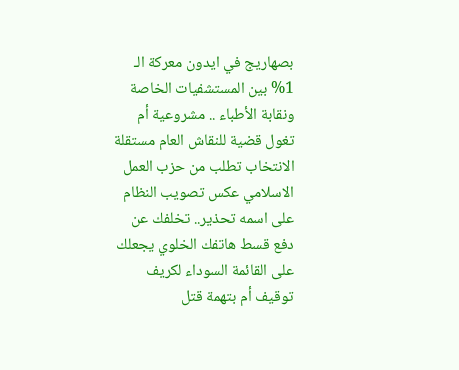بصهاريج في ايدون معركة الـ 1% بين المستشفيات الخاصة ونقابة الأطباء .. مشروعية أم تغول قضية للنقاش العام مستقلة الانتخاب تطلب من حزب العمل الاسلامي عكس تصويب النظام على اسمه تحذير.. تخلفك عن دفع قسط هاتفك الخلوي يجعلك على القائمة السوداء لكريف توقيف أم بتهمة قتل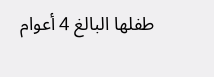طفلها البالغ 4 أعوام